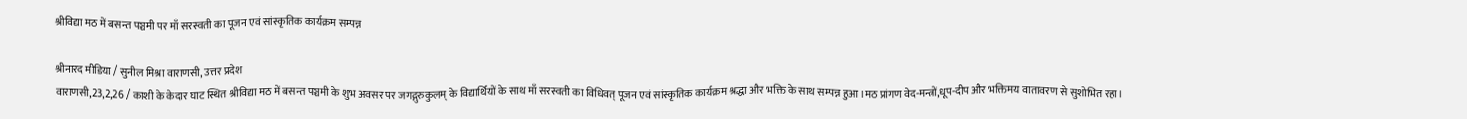श्रीविद्या मठ में बसन्त पञ्चमी पर माँ सरस्वती का पूजन एवं सांस्कृतिक कार्यक्रम सम्पन्न

श्रीनारद मीडिया / सुनील मिश्रा वाराणसी, उत्तर प्रदेश
वाराणसी,23,2,26 / काशी के केदार घाट स्थित श्रीविद्या मठ में बसन्त पञ्चमी के शुभ अवसर पर जगद्गुरुकुलम् के विद्यार्थियों के साथ माँ सरस्वती का विधिवत् पूजन एवं सांस्कृतिक कार्यक्रम श्रद्धा और भक्ति के साथ सम्पन्न हुआ।मठ प्रांगण वेद-मन्त्रों,धूप-दीप और भक्तिमय वातावरण से सुशोभित रहा।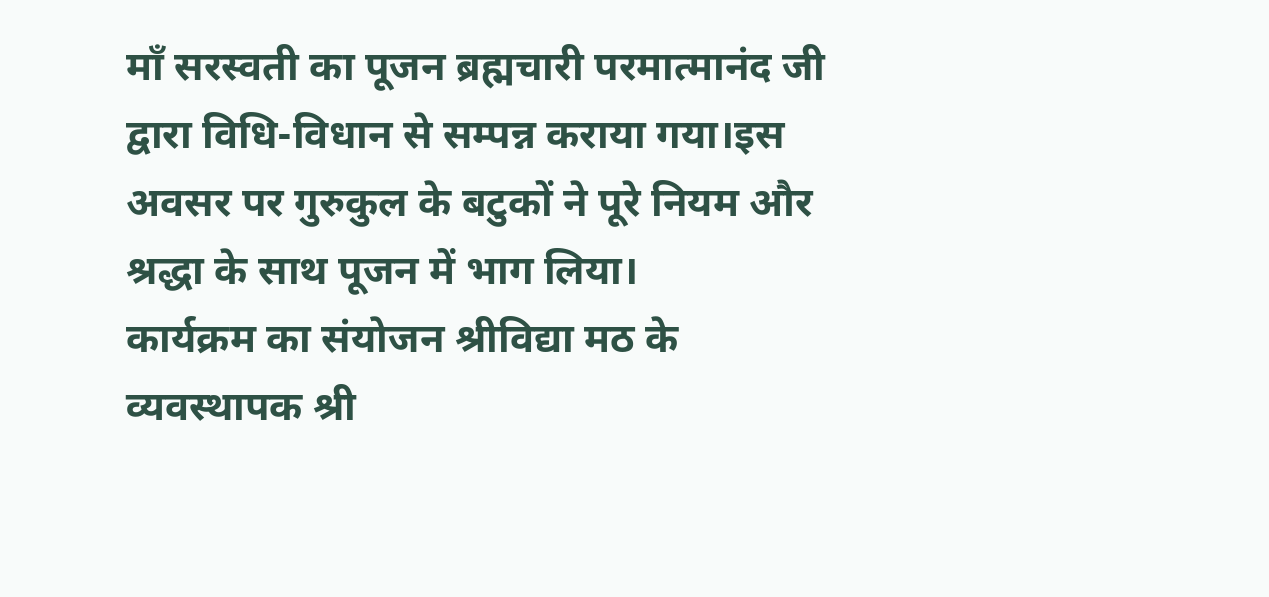माँ सरस्वती का पूजन ब्रह्मचारी परमात्मानंद जी द्वारा विधि-विधान से सम्पन्न कराया गया।इस अवसर पर गुरुकुल के बटुकों ने पूरे नियम और श्रद्धा के साथ पूजन में भाग लिया।
कार्यक्रम का संयोजन श्रीविद्या मठ के व्यवस्थापक श्री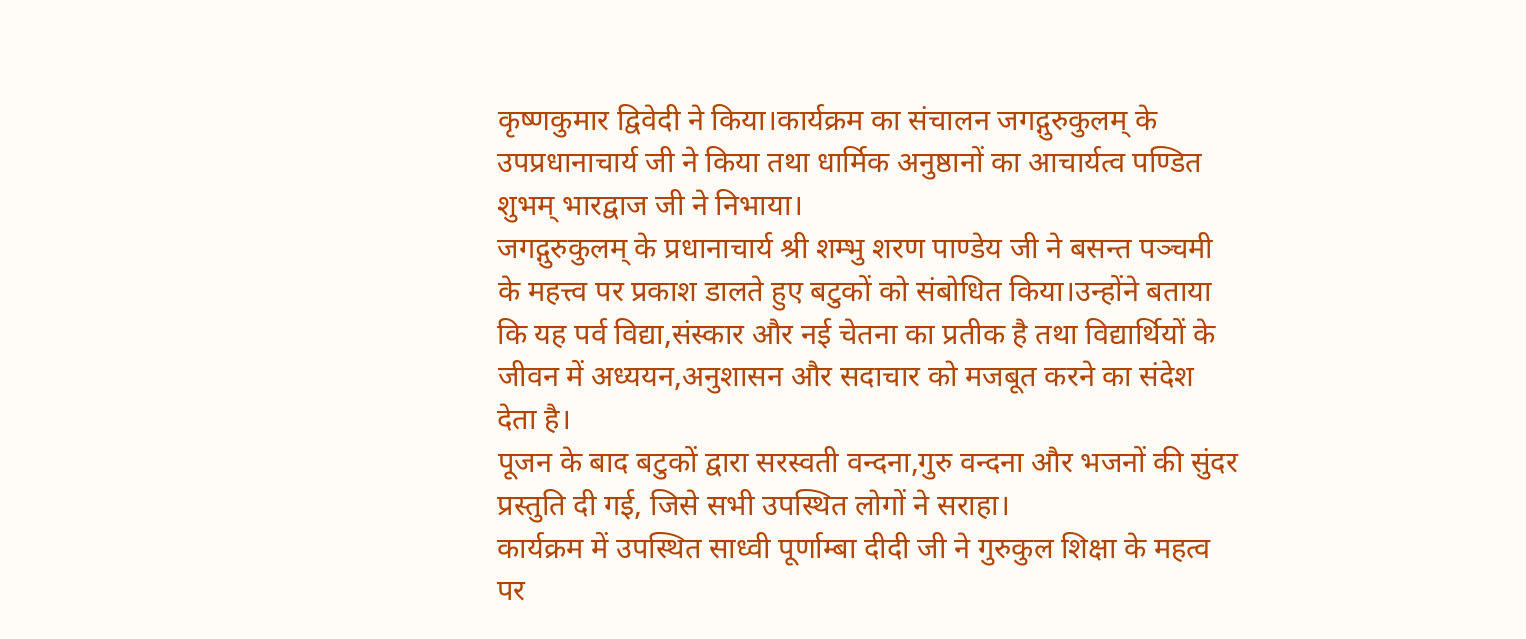कृष्णकुमार द्विवेदी ने किया।कार्यक्रम का संचालन जगद्गुरुकुलम् के उपप्रधानाचार्य जी ने किया तथा धार्मिक अनुष्ठानों का आचार्यत्व पण्डित शुभम् भारद्वाज जी ने निभाया।
जगद्गुरुकुलम् के प्रधानाचार्य श्री शम्भु शरण पाण्डेय जी ने बसन्त पञ्चमी के महत्त्व पर प्रकाश डालते हुए बटुकों को संबोधित किया।उन्होंने बताया कि यह पर्व विद्या,संस्कार और नई चेतना का प्रतीक है तथा विद्यार्थियों के जीवन में अध्ययन,अनुशासन और सदाचार को मजबूत करने का संदेश देता है।
पूजन के बाद बटुकों द्वारा सरस्वती वन्दना,गुरु वन्दना और भजनों की सुंदर प्रस्तुति दी गई, जिसे सभी उपस्थित लोगों ने सराहा।
कार्यक्रम में उपस्थित साध्वी पूर्णाम्बा दीदी जी ने गुरुकुल शिक्षा के महत्व पर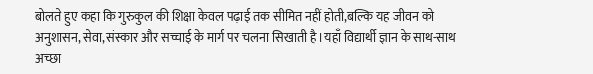बोलते हुए कहा कि गुरुकुल की शिक्षा केवल पढ़ाई तक सीमित नहीं होती,बल्कि यह जीवन को अनुशासन, सेवा,संस्कार और सच्चाई के मार्ग पर चलना सिखाती है।यहाँ विद्यार्थी ज्ञान के साथ-साथ अच्छा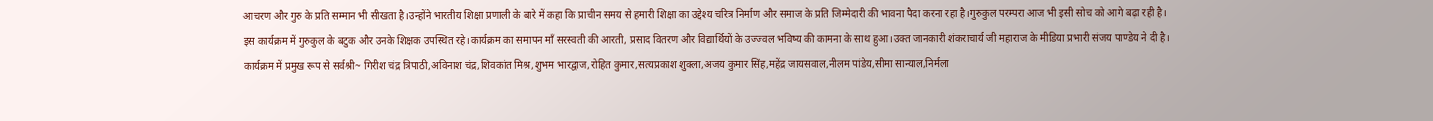आचरण और गुरु के प्रति सम्मान भी सीखता है।उन्होंने भारतीय शिक्षा प्रणाली के बारे में कहा कि प्राचीन समय से हमारी शिक्षा का उद्देश्य चरित्र निर्माण और समाज के प्रति जिम्मेदारी की भावना पैदा करना रहा है।गुरुकुल परम्परा आज भी इसी सोच को आगे बढ़ा रही है।
इस कार्यक्रम में गुरुकुल के बटुक और उनके शिक्षक उपस्थित रहे।कार्यक्रम का समापन माँ सरस्वती की आरती, प्रसाद वितरण और विद्यार्थियों के उज्ज्वल भविष्य की कामना के साथ हुआ।उक्त जानकारी शंकराचार्य जी महाराज के मीडिया प्रभारी संजय पाण्डेय ने दी है।
कार्यक्रम में प्रमुख रूप से सर्वश्री~ गिरीश चंद्र त्रिपाठी,अविनाश चंद्र,शिवकांत मिश्र,शुभम भारद्वाज,रोहित कुमार,सत्यप्रकाश शुक्ला,अजय कुमार सिंह,महेंद्र जायसवाल,नीलम पांडेय,सीमा सान्याल,निर्मला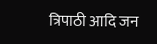त्रिपाठी आदि जन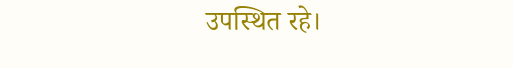उपस्थित रहे।